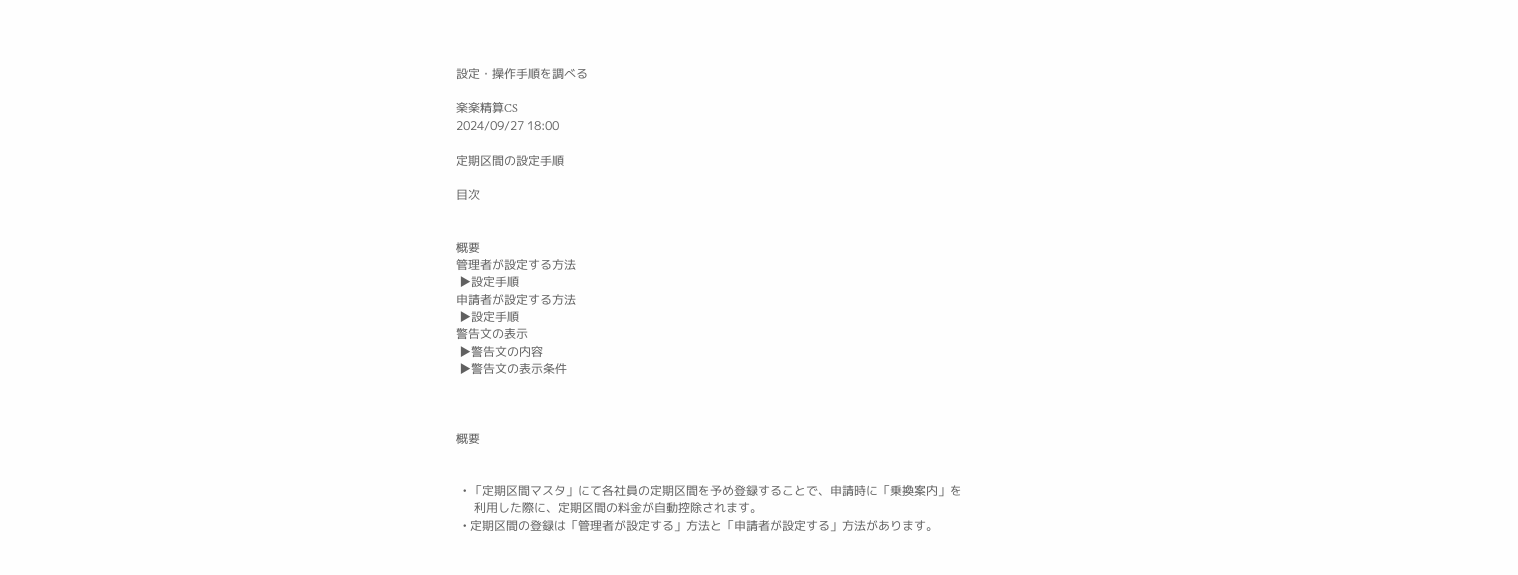設定・操作手順を調べる

楽楽精算CS
2024/09/27 18:00

定期区間の設定手順

目次


概要
管理者が設定する方法
 ▶設定手順
申請者が設定する方法
 ▶設定手順
警告文の表示
 ▶警告文の内容
 ▶警告文の表示条件



概要


  • 「定期区間マスタ」にて各社員の定期区間を予め登録することで、申請時に「乗換案内」を
      利用した際に、定期区間の料金が自動控除されます。
  • 定期区間の登録は「管理者が設定する」方法と「申請者が設定する」方法があります。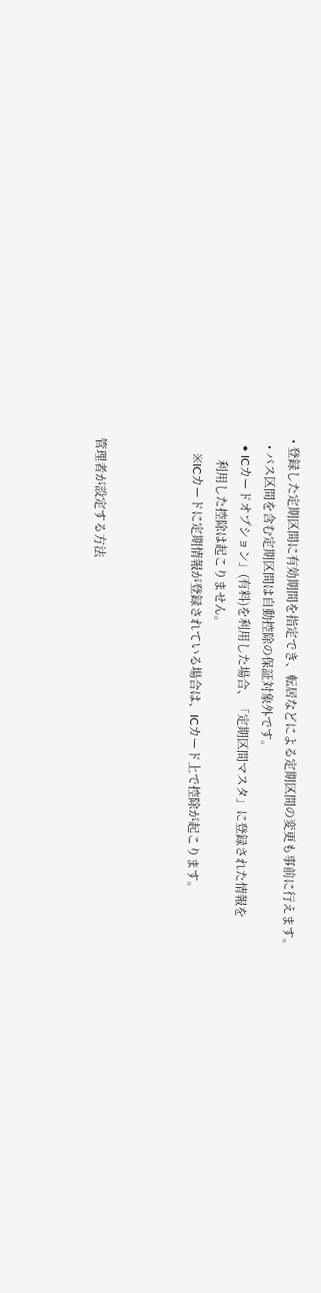• 登録した定期区間に有効期間を指定でき、転居などによる定期区間の変更も事前に行えます。
  • バス区間を含む定期区間は自動控除の保証対象外です。
  • ICカードオプション」(有料)を利用した場合、「定期区間マスタ」に登録された情報を
       利用した控除は起こりません。
     ※ICカードに定期情報が登録されている場合は、ICカード上で控除が起こります。



管理者が設定する方法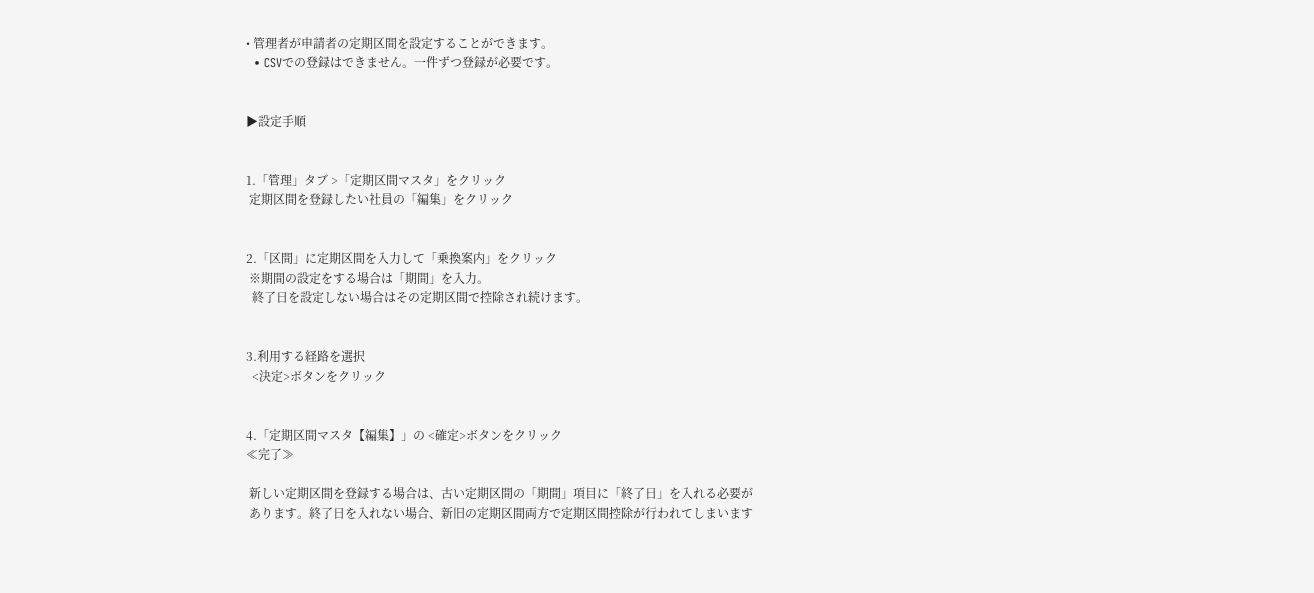• 管理者が申請者の定期区間を設定することができます。
  • CSVでの登録はできません。一件ずつ登録が必要です。


▶設定手順


1.「管理」タブ >「定期区間マスタ」をクリック
 定期区間を登録したい社員の「編集」をクリック


2.「区間」に定期区間を入力して「乗換案内」をクリック
 ※期間の設定をする場合は「期間」を入力。
  終了日を設定しない場合はその定期区間で控除され続けます。


3.利用する経路を選択
  <決定>ボタンをクリック


4.「定期区間マスタ【編集】」の <確定>ボタンをクリック
≪完了≫

 新しい定期区間を登録する場合は、古い定期区間の「期間」項目に「終了日」を入れる必要が
 あります。終了日を入れない場合、新旧の定期区間両方で定期区間控除が行われてしまいます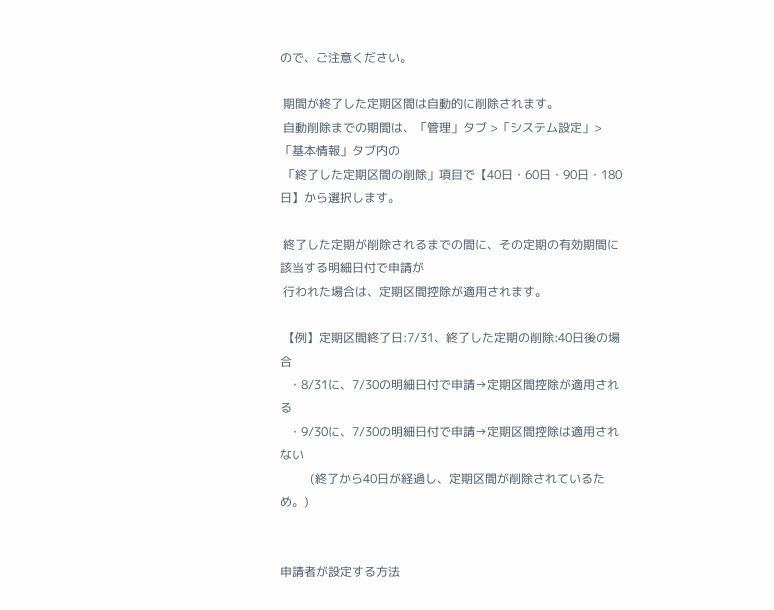ので、ご注意ください。

 期間が終了した定期区間は自動的に削除されます。
 自動削除までの期間は、「管理」タブ >「システム設定」>「基本情報」タブ内の
 「終了した定期区間の削除」項目で【40日・60日・90日・180日】から選択します。

 終了した定期が削除されるまでの間に、その定期の有効期間に該当する明細日付で申請が
 行われた場合は、定期区間控除が適用されます。

 【例】定期区間終了日:7/31、終了した定期の削除:40日後の場合
   ・8/31に、7/30の明細日付で申請→定期区間控除が適用される
   ・9/30に、7/30の明細日付で申請→定期区間控除は適用されない
          (終了から40日が経過し、定期区間が削除されているため。)


申請者が設定する方法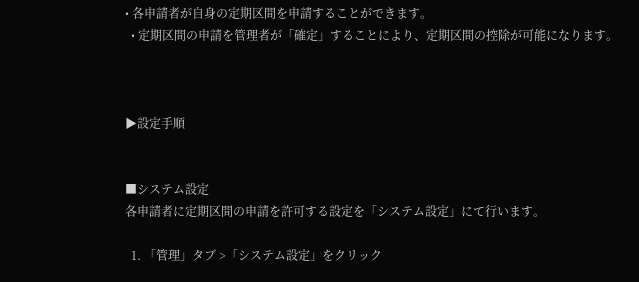• 各申請者が自身の定期区間を申請することができます。
  • 定期区間の申請を管理者が「確定」することにより、定期区間の控除が可能になります。



▶設定手順


■システム設定
各申請者に定期区間の申請を許可する設定を「システム設定」にて行います。

  1. 「管理」タブ >「システム設定」をクリック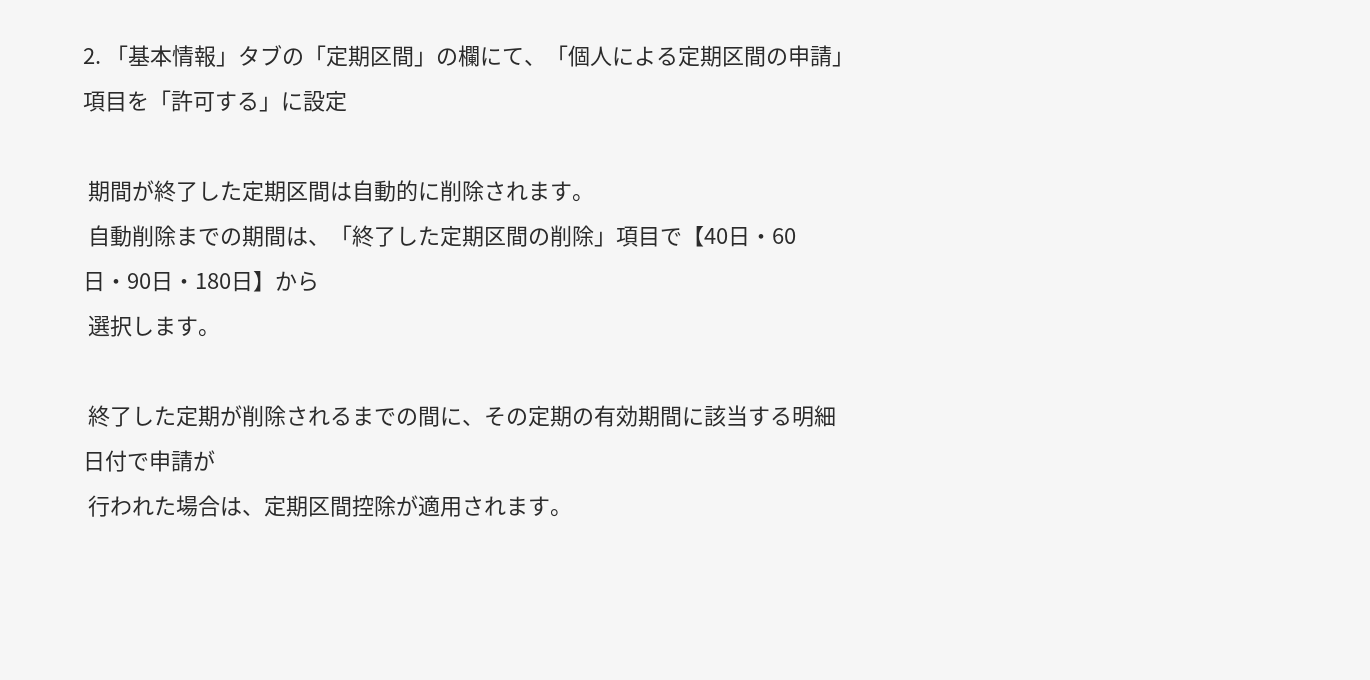2. 「基本情報」タブの「定期区間」の欄にて、「個人による定期区間の申請」項目を「許可する」に設定

 期間が終了した定期区間は自動的に削除されます。
 自動削除までの期間は、「終了した定期区間の削除」項目で【40日・60日・90日・180日】から
 選択します。

 終了した定期が削除されるまでの間に、その定期の有効期間に該当する明細日付で申請が
 行われた場合は、定期区間控除が適用されます。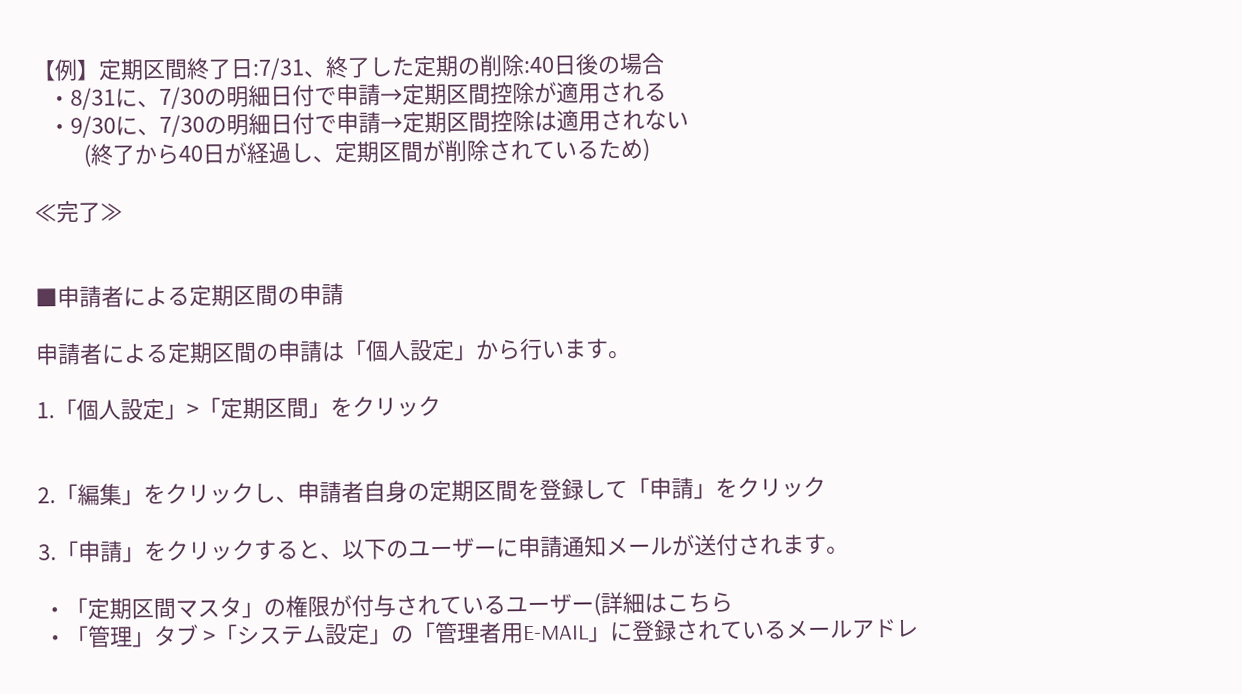【例】定期区間終了日:7/31、終了した定期の削除:40日後の場合
   ・8/31に、7/30の明細日付で申請→定期区間控除が適用される
   ・9/30に、7/30の明細日付で申請→定期区間控除は適用されない
          (終了から40日が経過し、定期区間が削除されているため)

≪完了≫


■申請者による定期区間の申請

申請者による定期区間の申請は「個人設定」から行います。

1.「個人設定」>「定期区間」をクリック


2.「編集」をクリックし、申請者自身の定期区間を登録して「申請」をクリック

3.「申請」をクリックすると、以下のユーザーに申請通知メールが送付されます。

 ・「定期区間マスタ」の権限が付与されているユーザー(詳細はこちら
 ・「管理」タブ >「システム設定」の「管理者用E-MAIL」に登録されているメールアドレ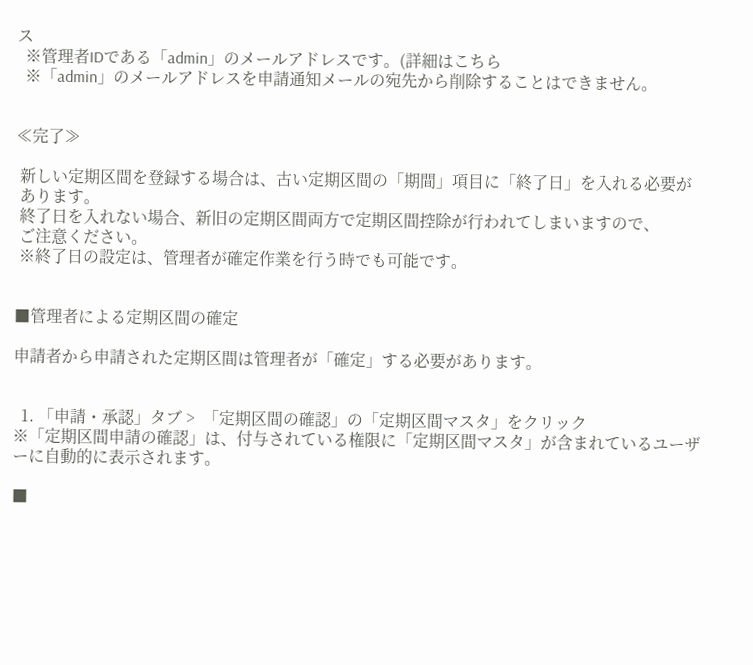ス
  ※管理者IDである「admin」のメールアドレスです。(詳細はこちら
  ※「admin」のメールアドレスを申請通知メールの宛先から削除することはできません。


≪完了≫

 新しい定期区間を登録する場合は、古い定期区間の「期間」項目に「終了日」を入れる必要が
 あります。
 終了日を入れない場合、新旧の定期区間両方で定期区間控除が行われてしまいますので、
 ご注意ください。
 ※終了日の設定は、管理者が確定作業を行う時でも可能です。


■管理者による定期区間の確定

申請者から申請された定期区間は管理者が「確定」する必要があります。


  1. 「申請・承認」タブ >  「定期区間の確認」の「定期区間マスタ」をクリック
※「定期区間申請の確認」は、付与されている権限に「定期区間マスタ」が含まれているユーザーに自動的に表示されます。

■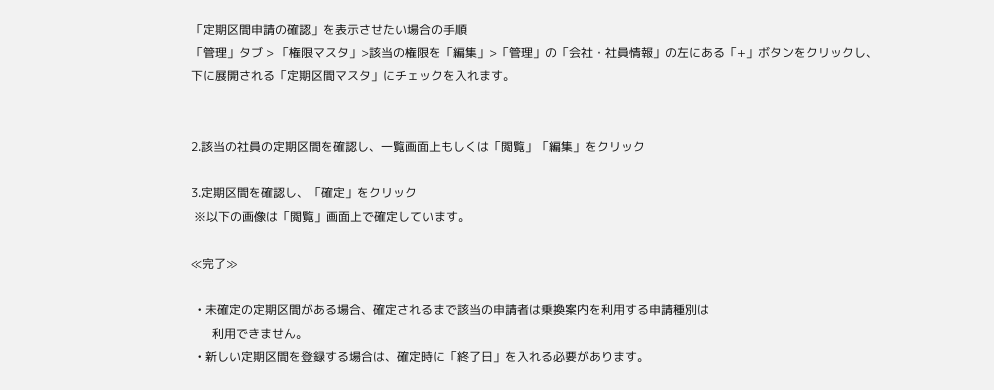「定期区間申請の確認」を表示させたい場合の手順
「管理」タブ > 「権限マスタ」>該当の権限を「編集」>「管理」の「会社・社員情報」の左にある「+」ボタンをクリックし、
下に展開される「定期区間マスタ」にチェックを入れます。


2.該当の社員の定期区間を確認し、一覧画面上もしくは「閲覧」「編集」をクリック

3.定期区間を確認し、「確定」をクリック
 ※以下の画像は「閲覧」画面上で確定しています。

≪完了≫

  • 未確定の定期区間がある場合、確定されるまで該当の申請者は乗換案内を利用する申請種別は
       利用できません。
  • 新しい定期区間を登録する場合は、確定時に「終了日」を入れる必要があります。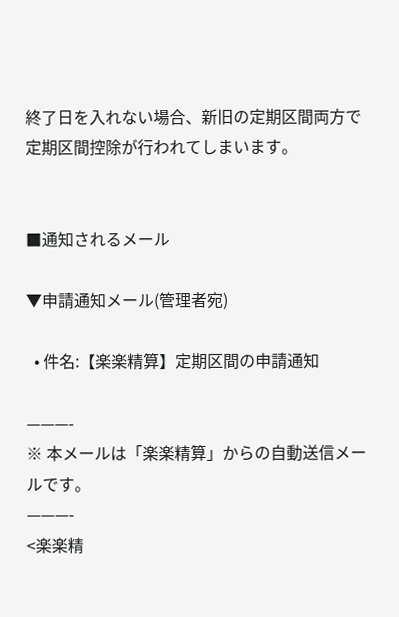終了日を入れない場合、新旧の定期区間両方で定期区間控除が行われてしまいます。


■通知されるメール

▼申請通知メール(管理者宛)

  • 件名:【楽楽精算】定期区間の申請通知

———-
※ 本メールは「楽楽精算」からの自動送信メールです。
———-
<楽楽精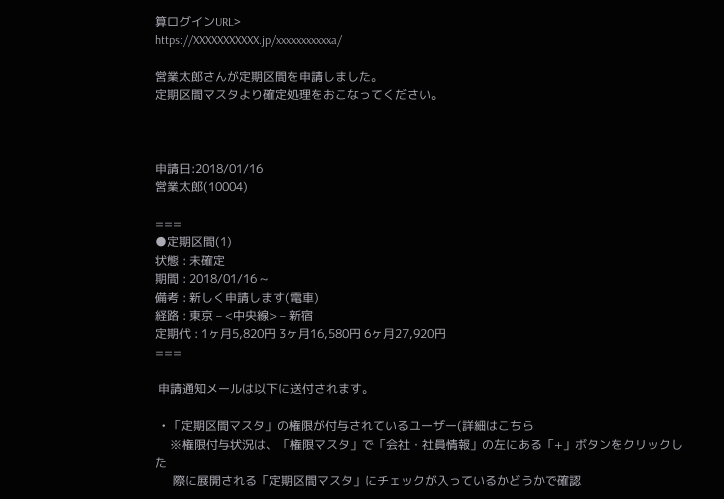算ログインURL>
https://XXXXXXXXXXX.jp/xxxxxxxxxxxa/

営業太郎さんが定期区間を申請しました。
定期区間マスタより確定処理をおこなってください。



申請日:2018/01/16
営業太郎(10004)

===
●定期区間(1)
状態 : 未確定
期間 : 2018/01/16 ~
備考 : 新しく申請します(電車)
経路 : 東京 – <中央線> – 新宿
定期代 : 1ヶ月5,820円 3ヶ月16,580円 6ヶ月27,920円
===

 申請通知メールは以下に送付されます。

  • 「定期区間マスタ」の権限が付与されているユーザー(詳細はこちら
     ※権限付与状況は、「権限マスタ」で「会社・社員情報」の左にある「+」ボタンをクリックした
      際に展開される「定期区間マスタ」にチェックが入っているかどうかで確認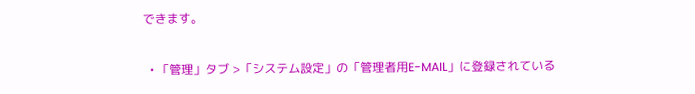できます。

  • 「管理」タブ >「システム設定」の「管理者用E-MAIL」に登録されている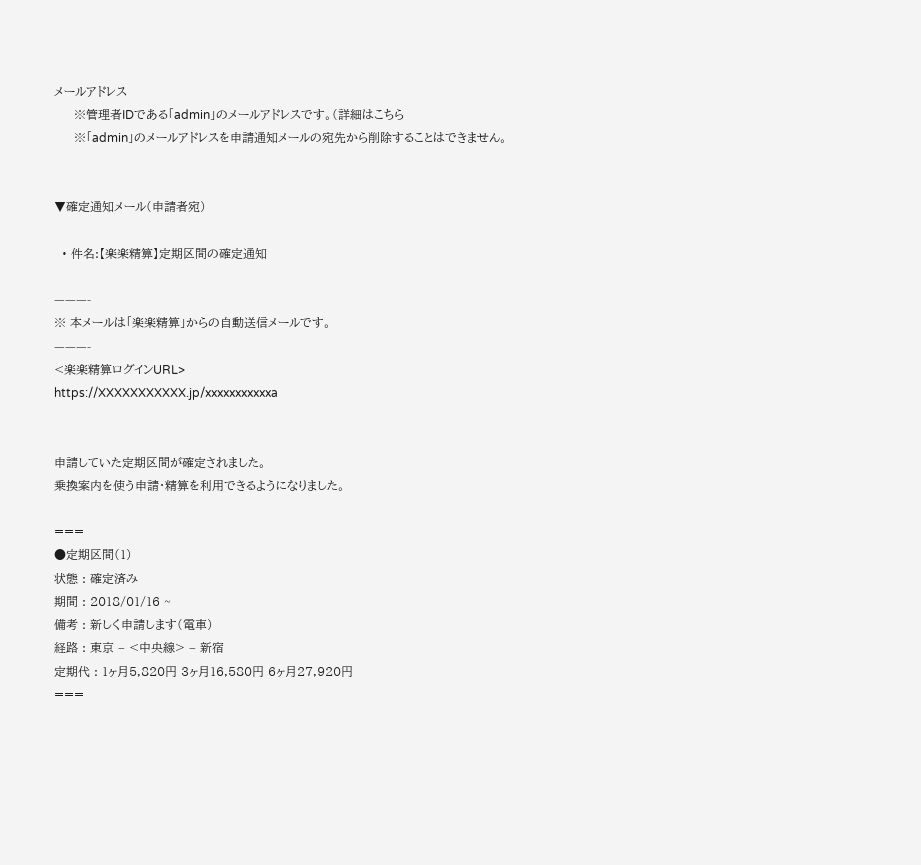メールアドレス
     ※管理者IDである「admin」のメールアドレスです。(詳細はこちら
     ※「admin」のメールアドレスを申請通知メールの宛先から削除することはできません。


▼確定通知メール(申請者宛)

  • 件名:【楽楽精算】定期区間の確定通知

———-
※ 本メールは「楽楽精算」からの自動送信メールです。
———-
<楽楽精算ログインURL>
https://XXXXXXXXXXX.jp/xxxxxxxxxxxa


申請していた定期区間が確定されました。
乗換案内を使う申請・精算を利用できるようになりました。

===
●定期区間(1)
状態 : 確定済み
期間 : 2018/01/16 ~
備考 : 新しく申請します(電車)
経路 : 東京 – <中央線> – 新宿
定期代 : 1ヶ月5,820円 3ヶ月16,580円 6ヶ月27,920円
===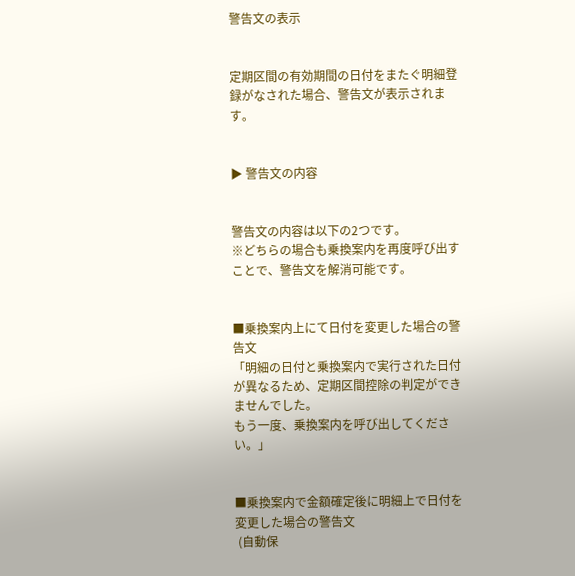警告文の表示


定期区間の有効期間の日付をまたぐ明細登録がなされた場合、警告文が表示されます。


▶ 警告文の内容


警告文の内容は以下の2つです。
※どちらの場合も乗換案内を再度呼び出すことで、警告文を解消可能です。


■乗換案内上にて日付を変更した場合の警告文
「明細の日付と乗換案内で実行された日付が異なるため、定期区間控除の判定ができませんでした。
もう一度、乗換案内を呼び出してください。」


■乗換案内で金額確定後に明細上で日付を変更した場合の警告文
 (自動保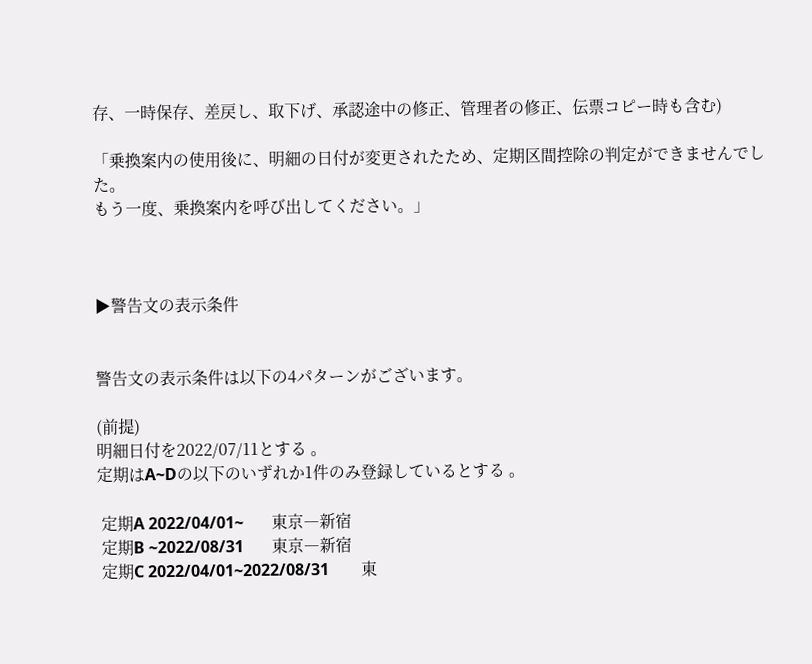存、一時保存、差戻し、取下げ、承認途中の修正、管理者の修正、伝票コピー時も含む)

「乗換案内の使用後に、明細の日付が変更されたため、定期区間控除の判定ができませんでした。
もう一度、乗換案内を呼び出してください。」



▶警告文の表示条件


警告文の表示条件は以下の4パターンがございます。

(前提)
明細日付を2022/07/11とする 。
定期はA~Dの以下のいずれか1件のみ登録しているとする 。

 定期A 2022/04/01~       東京―新宿
 定期B ~2022/08/31       東京―新宿
 定期C 2022/04/01~2022/08/31        東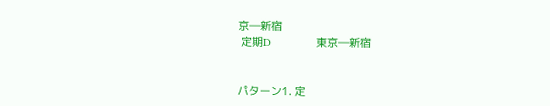京―新宿
 定期D               東京―新宿


パターン1. 定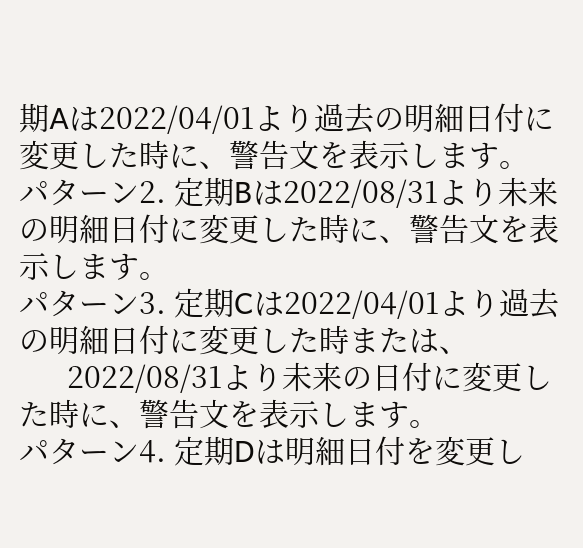期Aは2022/04/01より過去の明細日付に変更した時に、警告文を表示します。
パターン2. 定期Bは2022/08/31より未来の明細日付に変更した時に、警告文を表示します。
パターン3. 定期Cは2022/04/01より過去の明細日付に変更した時または、
      2022/08/31より未来の日付に変更した時に、警告文を表示します。
パターン4. 定期Dは明細日付を変更し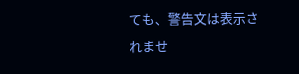ても、警告文は表示されませ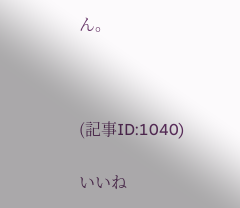ん。



(記事ID:1040)

いいね